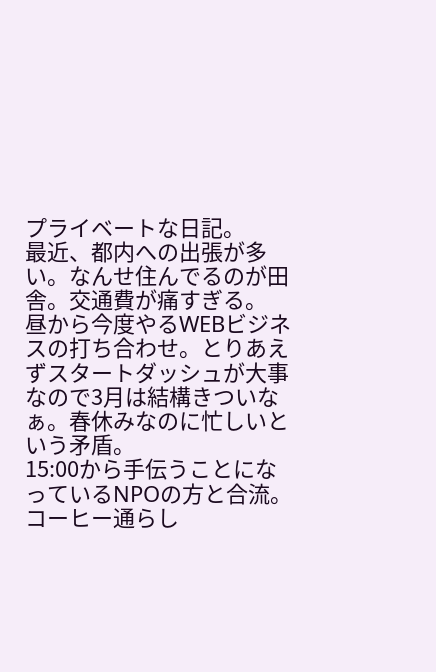プライベートな日記。
最近、都内への出張が多い。なんせ住んでるのが田舎。交通費が痛すぎる。
昼から今度やるWEBビジネスの打ち合わせ。とりあえずスタートダッシュが大事なので3月は結構きついなぁ。春休みなのに忙しいという矛盾。
15:00から手伝うことになっているNPOの方と合流。
コーヒー通らし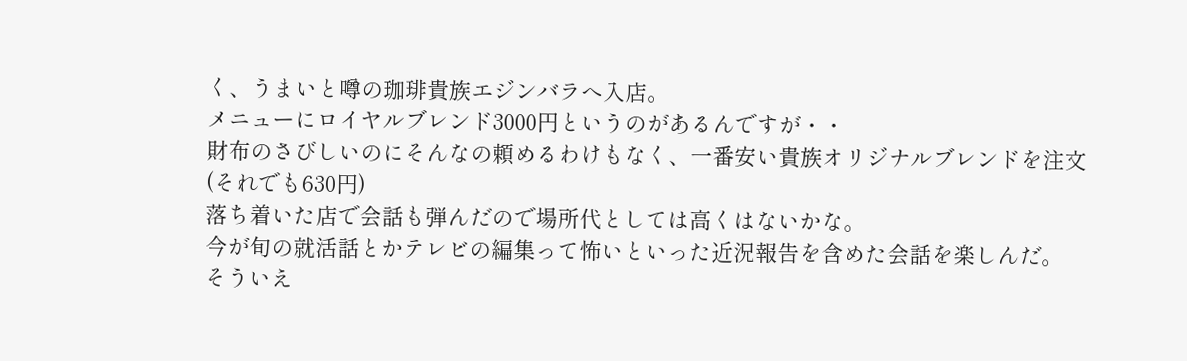く、うまいと噂の珈琲貴族エジンバラへ入店。
メニューにロイヤルブレンド3000円というのがあるんですが・・
財布のさびしいのにそんなの頼めるわけもなく、一番安い貴族オリジナルブレンドを注文(それでも630円)
落ち着いた店で会話も弾んだので場所代としては高くはないかな。
今が旬の就活話とかテレビの編集って怖いといった近況報告を含めた会話を楽しんだ。
そういえ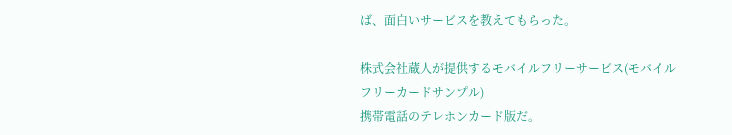ば、面白いサービスを教えてもらった。

株式会社蔵人が提供するモバイルフリーサービス(モバイルフリーカードサンプル)
携帯電話のテレホンカード版だ。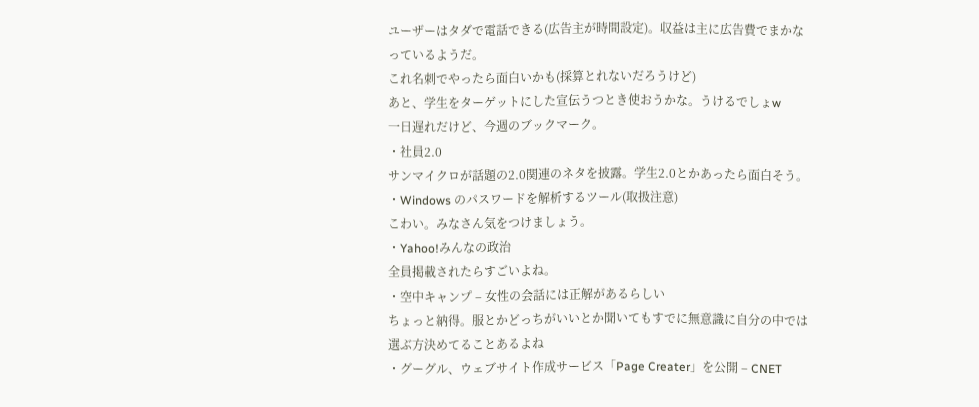ユーザーはタダで電話できる(広告主が時間設定)。収益は主に広告費でまかなっているようだ。
これ名刺でやったら面白いかも(採算とれないだろうけど)
あと、学生をターゲットにした宣伝うつとき使おうかな。うけるでしょw
一日遅れだけど、今週のブックマーク。
・社員2.0
サンマイクロが話題の2.0関連のネタを披露。学生2.0とかあったら面白そう。
・Windows のパスワードを解析するツール(取扱注意)
こわい。みなさん気をつけましょう。
・Yahoo!みんなの政治
全員掲載されたらすごいよね。
・空中キャンプ – 女性の会話には正解があるらしい
ちょっと納得。服とかどっちがいいとか聞いてもすでに無意識に自分の中では選ぶ方決めてることあるよね
・グーグル、ウェブサイト作成サービス「Page Creater」を公開 – CNET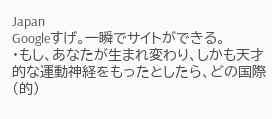Japan
Googleすげ。一瞬でサイトができる。
・もし、あなたが生まれ変わり、しかも天才的な運動神経をもったとしたら、どの国際(的)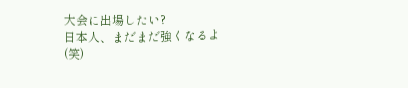大会に出場したい?
日本人、まだまだ強くなるよ(笑)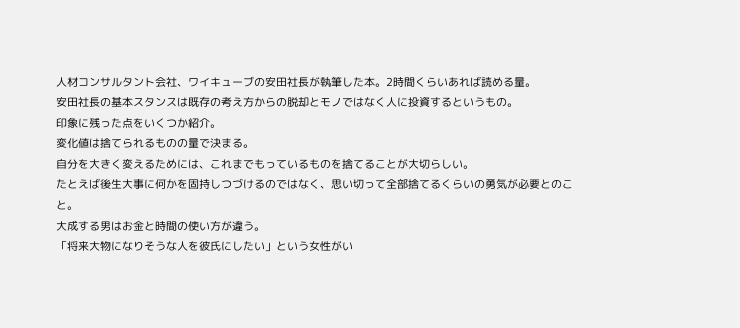人材コンサルタント会社、ワイキューブの安田社長が執筆した本。2時間くらいあれば読める量。
安田社長の基本スタンスは既存の考え方からの脱却とモノではなく人に投資するというもの。
印象に残った点をいくつか紹介。
変化値は捨てられるものの量で決まる。
自分を大きく変えるためには、これまでもっているものを捨てることが大切らしい。
たとえば後生大事に何かを固持しつづけるのではなく、思い切って全部捨てるくらいの勇気が必要とのこと。
大成する男はお金と時間の使い方が違う。
「将来大物になりそうな人を彼氏にしたい」という女性がい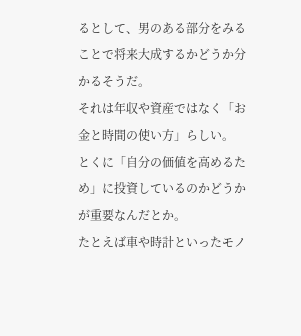るとして、男のある部分をみることで将来大成するかどうか分かるそうだ。
それは年収や資産ではなく「お金と時間の使い方」らしい。
とくに「自分の価値を高めるため」に投資しているのかどうかが重要なんだとか。
たとえば車や時計といったモノ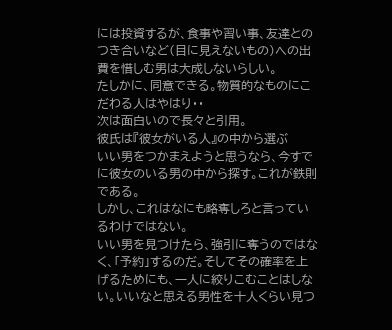には投資するが、食事や習い事、友達とのつき合いなど(目に見えないもの)への出費を惜しむ男は大成しないらしい。
たしかに、同意できる。物質的なものにこだわる人はやはり・・
次は面白いので長々と引用。
彼氏は『彼女がいる人』の中から選ぶ
いい男をつかまえようと思うなら、今すでに彼女のいる男の中から探す。これが鉄則である。
しかし、これはなにも略奪しろと言っているわけではない。
いい男を見つけたら、強引に奪うのではなく、「予約」するのだ。そしてその確率を上げるためにも、一人に絞りこむことはしない。いいなと思える男性を十人くらい見つ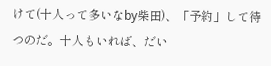けて(十人って多いなby柴田)、「予約」して待つのだ。十人もいれば、だい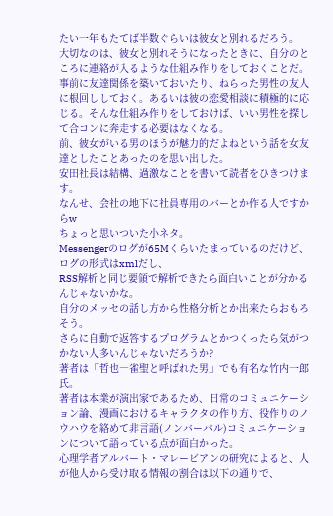たい一年もたてば半数ぐらいは彼女と別れるだろう。
大切なのは、彼女と別れそうになったときに、自分のところに連絡が入るような仕組み作りをしておくことだ。
事前に友達関係を築いておいたり、ねらった男性の友人に根回ししておく。あるいは彼の恋愛相談に積極的に応じる。そんな仕組み作りをしておけば、いい男性を探して合コンに奔走する必要はなくなる。
前、彼女がいる男のほうが魅力的だよねという話を女友達としたことあったのを思い出した。
安田社長は結構、過激なことを書いて読者をひきつけます。
なんせ、会社の地下に社員専用のバーとか作る人ですからw
ちょっと思いついた小ネタ。
Messengerのログが65Mくらいたまっているのだけど、ログの形式はxmlだし、
RSS解析と同じ要領で解析できたら面白いことが分かるんじゃないかな。
自分のメッセの話し方から性格分析とか出来たらおもろそう。
さらに自動で返答するプログラムとかつくったら気がつかない人多いんじゃないだろうか?
著者は「哲也―雀聖と呼ばれた男」でも有名な竹内一郎氏。
著者は本業が演出家であるため、日常のコミュニケーション論、漫画におけるキャラクタの作り方、役作りのノウハウを絡めて非言語(ノンバーバル)コミュニケーションについて語っている点が面白かった。
心理学者アルバート・マレービアンの研究によると、人が他人から受け取る情報の割合は以下の通りで、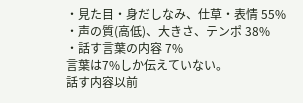・見た目・身だしなみ、仕草・表情 55%
・声の質(高低)、大きさ、テンポ 38%
・話す言葉の内容 7%
言葉は7%しか伝えていない。
話す内容以前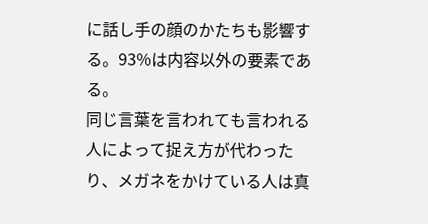に話し手の顔のかたちも影響する。93%は内容以外の要素である。
同じ言葉を言われても言われる人によって捉え方が代わったり、メガネをかけている人は真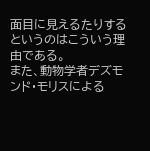面目に見えるたりするというのはこういう理由である。
また、動物学者デズモンド・モリスによる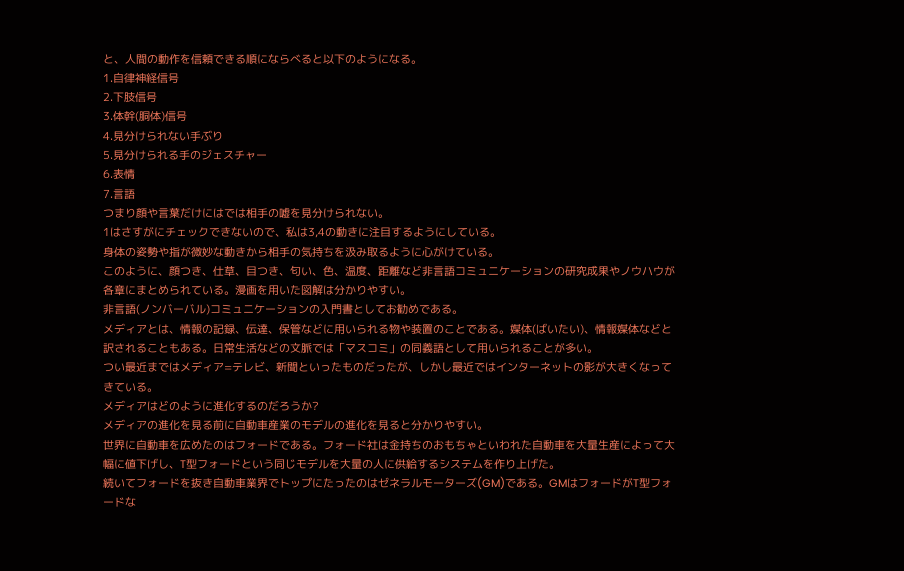と、人間の動作を信頼できる順にならべると以下のようになる。
1.自律神経信号
2.下肢信号
3.体幹(胴体)信号
4.見分けられない手ぶり
5.見分けられる手のジェスチャー
6.表情
7.言語
つまり顔や言葉だけにはでは相手の嘘を見分けられない。
1はさすがにチェックできないので、私は3,4の動きに注目するようにしている。
身体の姿勢や指が微妙な動きから相手の気持ちを汲み取るように心がけている。
このように、顔つき、仕草、目つき、匂い、色、温度、距離など非言語コミュニケーションの研究成果やノウハウが各章にまとめられている。漫画を用いた図解は分かりやすい。
非言語(ノンバーバル)コミュニケーションの入門書としてお勧めである。
メディアとは、情報の記録、伝達、保管などに用いられる物や装置のことである。媒体(ばいたい)、情報媒体などと訳されることもある。日常生活などの文脈では「マスコミ」の同義語として用いられることが多い。
つい最近まではメディア=テレビ、新聞といったものだったが、しかし最近ではインターネットの影が大きくなってきている。
メディアはどのように進化するのだろうか?
メディアの進化を見る前に自動車産業のモデルの進化を見ると分かりやすい。
世界に自動車を広めたのはフォードである。フォード社は金持ちのおもちゃといわれた自動車を大量生産によって大幅に値下げし、T型フォードという同じモデルを大量の人に供給するシステムを作り上げた。
続いてフォードを抜き自動車業界でトップにたったのはゼネラルモーターズ(GM)である。GMはフォードがT型フォードな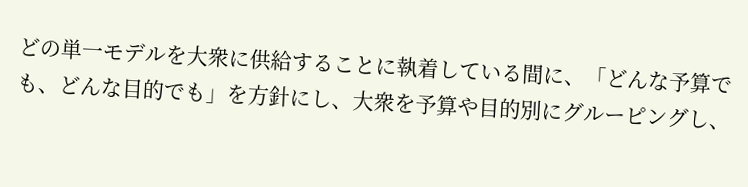どの単一モデルを大衆に供給することに執着している間に、「どんな予算でも、どんな目的でも」を方針にし、大衆を予算や目的別にグルーピングし、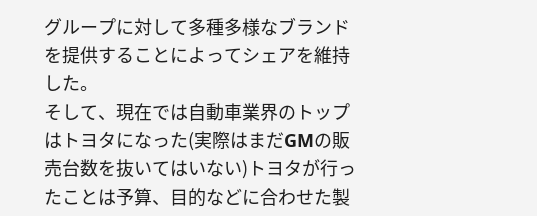グループに対して多種多様なブランドを提供することによってシェアを維持した。
そして、現在では自動車業界のトップはトヨタになった(実際はまだGMの販売台数を抜いてはいない)トヨタが行ったことは予算、目的などに合わせた製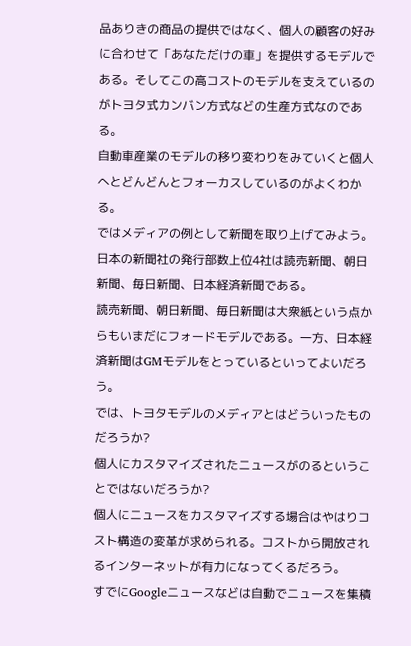品ありきの商品の提供ではなく、個人の顧客の好みに合わせて「あなただけの車」を提供するモデルである。そしてこの高コストのモデルを支えているのがトヨタ式カンバン方式などの生産方式なのである。
自動車産業のモデルの移り変わりをみていくと個人へとどんどんとフォーカスしているのがよくわかる。
ではメディアの例として新聞を取り上げてみよう。日本の新聞社の発行部数上位4社は読売新聞、朝日新聞、毎日新聞、日本経済新聞である。
読売新聞、朝日新聞、毎日新聞は大衆紙という点からもいまだにフォードモデルである。一方、日本経済新聞はGMモデルをとっているといってよいだろう。
では、トヨタモデルのメディアとはどういったものだろうか?
個人にカスタマイズされたニュースがのるということではないだろうか?
個人にニュースをカスタマイズする場合はやはりコスト構造の変革が求められる。コストから開放されるインターネットが有力になってくるだろう。
すでにGoogleニュースなどは自動でニュースを集積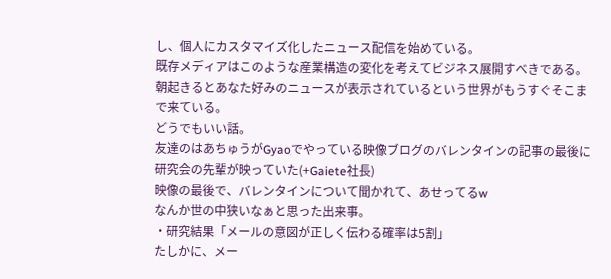し、個人にカスタマイズ化したニュース配信を始めている。
既存メディアはこのような産業構造の変化を考えてビジネス展開すべきである。
朝起きるとあなた好みのニュースが表示されているという世界がもうすぐそこまで来ている。
どうでもいい話。
友達のはあちゅうがGyaoでやっている映像ブログのバレンタインの記事の最後に研究会の先輩が映っていた(+Gaiete社長)
映像の最後で、バレンタインについて聞かれて、あせってるw
なんか世の中狭いなぁと思った出来事。
・研究結果「メールの意図が正しく伝わる確率は5割」
たしかに、メー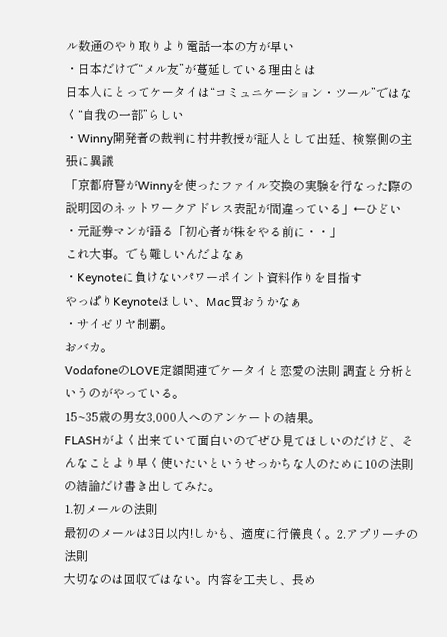ル数通のやり取りより電話一本の方が早い
・日本だけで“メル友”が蔓延している理由とは
日本人にとってケータイは“コミュニケーション・ツール”ではなく“自我の一部”らしい
・Winny開発者の裁判に村井教授が証人として出廷、検察側の主張に異議
「京都府警がWinnyを使ったファイル交換の実験を行なった際の説明図のネットワークアドレス表記が間違っている」←ひどい
・元証券マンが語る「初心者が株をやる前に・・」
これ大事。でも難しいんだよなぁ
・Keynoteに負けないパワーポイント資料作りを目指す
やっぱりKeynoteほしい、Mac買おうかなぁ
・サイゼリヤ制覇。
おバカ。
VodafoneのLOVE定額関連でケータイと恋愛の法則 調査と分析というのがやっている。
15~35歳の男女3,000人へのアンケートの結果。
FLASHがよく出来ていて面白いのでぜひ見てほしいのだけど、そんなことより早く使いたいというせっかちな人のために10の法則の結論だけ書き出してみた。
1.初メールの法則
最初のメールは3日以内!しかも、適度に行儀良く。2.アプリーチの法則
大切なのは回収ではない。内容を工夫し、長め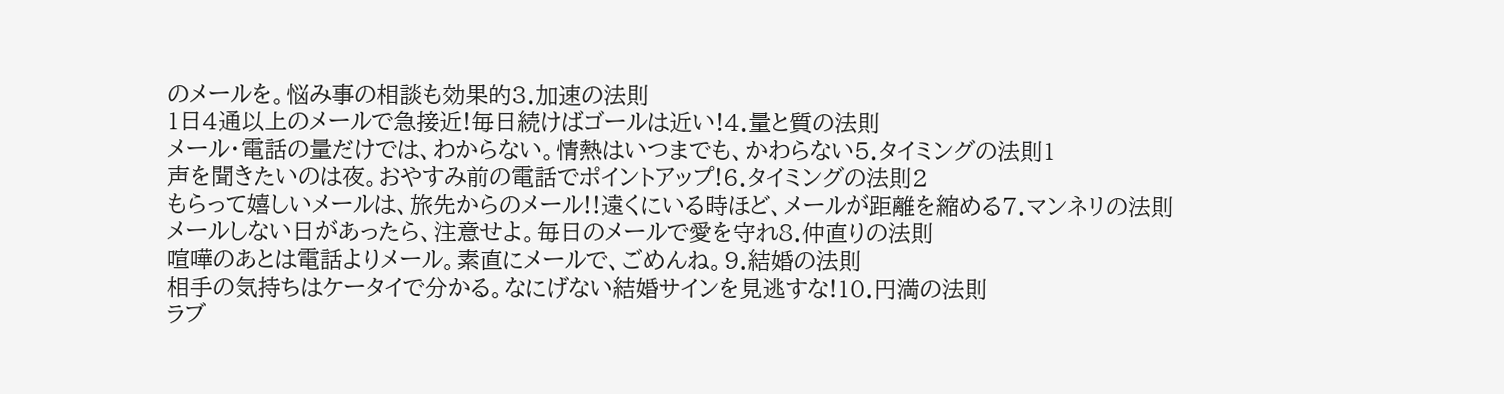のメールを。悩み事の相談も効果的3.加速の法則
1日4通以上のメールで急接近!毎日続けばゴールは近い!4.量と質の法則
メール・電話の量だけでは、わからない。情熱はいつまでも、かわらない5.タイミングの法則1
声を聞きたいのは夜。おやすみ前の電話でポイントアップ!6.タイミングの法則2
もらって嬉しいメールは、旅先からのメール!!遠くにいる時ほど、メールが距離を縮める7.マンネリの法則
メールしない日があったら、注意せよ。毎日のメールで愛を守れ8.仲直りの法則
喧嘩のあとは電話よりメール。素直にメールで、ごめんね。9.結婚の法則
相手の気持ちはケータイで分かる。なにげない結婚サインを見逃すな!10.円満の法則
ラブ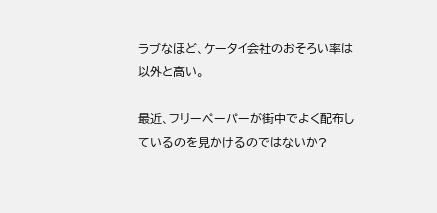ラブなほど、ケータイ会社のおそろい率は以外と高い。

最近、フリーペーパーが街中でよく配布しているのを見かけるのではないか?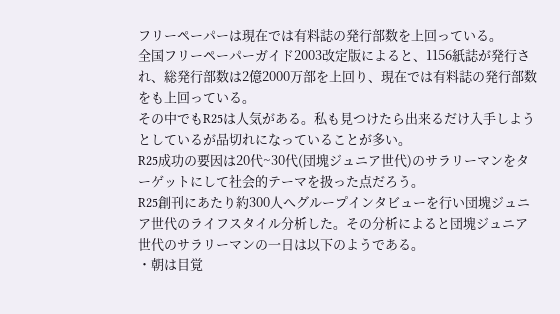フリーペーパーは現在では有料誌の発行部数を上回っている。
全国フリーペーパーガイド2003改定版によると、1156紙誌が発行され、総発行部数は2億2000万部を上回り、現在では有料誌の発行部数をも上回っている。
その中でもR25は人気がある。私も見つけたら出来るだけ入手しようとしているが品切れになっていることが多い。
R25成功の要因は20代~30代(団塊ジュニア世代)のサラリーマンをターゲットにして社会的テーマを扱った点だろう。
R25創刊にあたり約300人へグループインタビューを行い団塊ジュニア世代のライフスタイル分析した。その分析によると団塊ジュニア世代のサラリーマンの一日は以下のようである。
・朝は目覚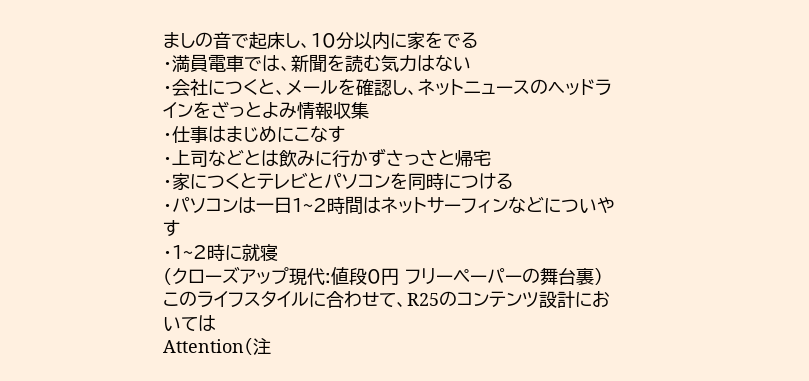ましの音で起床し、10分以内に家をでる
・満員電車では、新聞を読む気力はない
・会社につくと、メールを確認し、ネットニュースのヘッドラインをざっとよみ情報収集
・仕事はまじめにこなす
・上司などとは飲みに行かずさっさと帰宅
・家につくとテレビとパソコンを同時につける
・パソコンは一日1~2時間はネットサーフィンなどについやす
・1~2時に就寝
(クローズアップ現代:値段0円 フリーペーパーの舞台裏)
このライフスタイルに合わせて、R25のコンテンツ設計においては
Attention(注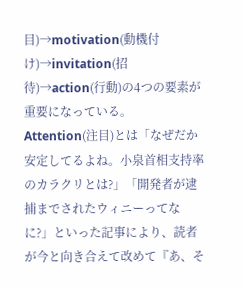目)→motivation(動機付け)→invitation(招待)→action(行動)の4つの要素が重要になっている。
Attention(注目)とは「なぜだか安定してるよね。小泉首相支持率のカラクリとは?」「開発者が逮捕までされたウィニーってなに?」といった記事により、読者が今と向き合えて改めて『あ、そ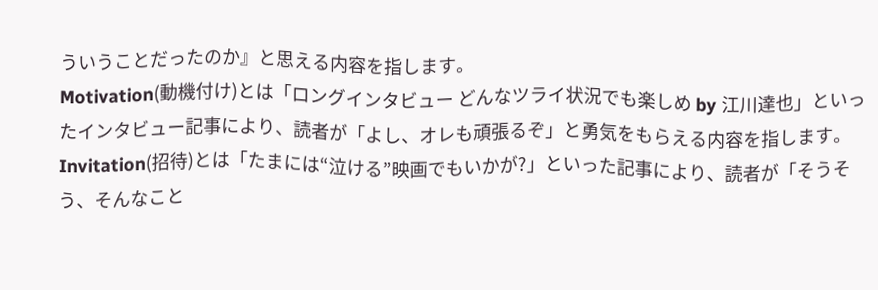ういうことだったのか』と思える内容を指します。
Motivation(動機付け)とは「ロングインタビュー どんなツライ状況でも楽しめ by 江川達也」といったインタビュー記事により、読者が「よし、オレも頑張るぞ」と勇気をもらえる内容を指します。
Invitation(招待)とは「たまには“泣ける”映画でもいかが?」といった記事により、読者が「そうそう、そんなこと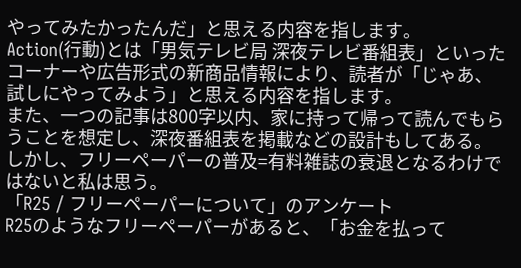やってみたかったんだ」と思える内容を指します。
Action(行動)とは「男気テレビ局 深夜テレビ番組表」といったコーナーや広告形式の新商品情報により、読者が「じゃあ、試しにやってみよう」と思える内容を指します。
また、一つの記事は800字以内、家に持って帰って読んでもらうことを想定し、深夜番組表を掲載などの設計もしてある。
しかし、フリーペーパーの普及=有料雑誌の衰退となるわけではないと私は思う。
「R25 / フリーペーパーについて」のアンケート
R25のようなフリーペーパーがあると、「お金を払って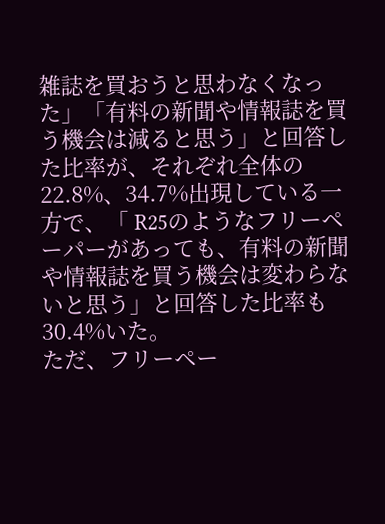雑誌を買おうと思わなくなった」「有料の新聞や情報誌を買う機会は減ると思う」と回答した比率が、それぞれ全体の22.8%、34.7%出現している一方で、「 R25のようなフリーペーパーがあっても、有料の新聞や情報誌を買う機会は変わらないと思う」と回答した比率も30.4%いた。
ただ、フリーペー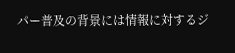パー普及の背景には情報に対するジ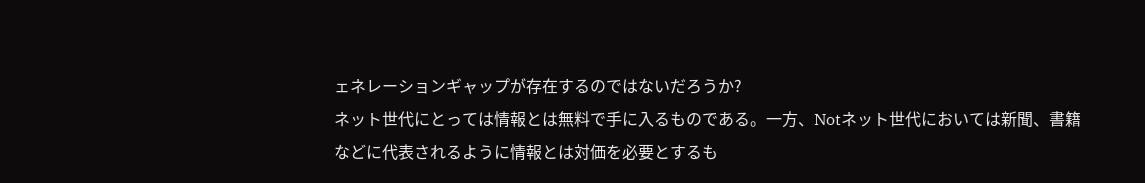ェネレーションギャップが存在するのではないだろうか?
ネット世代にとっては情報とは無料で手に入るものである。一方、Notネット世代においては新聞、書籍などに代表されるように情報とは対価を必要とするも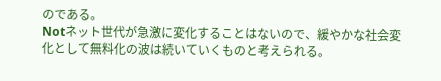のである。
Notネット世代が急激に変化することはないので、緩やかな社会変化として無料化の波は続いていくものと考えられる。